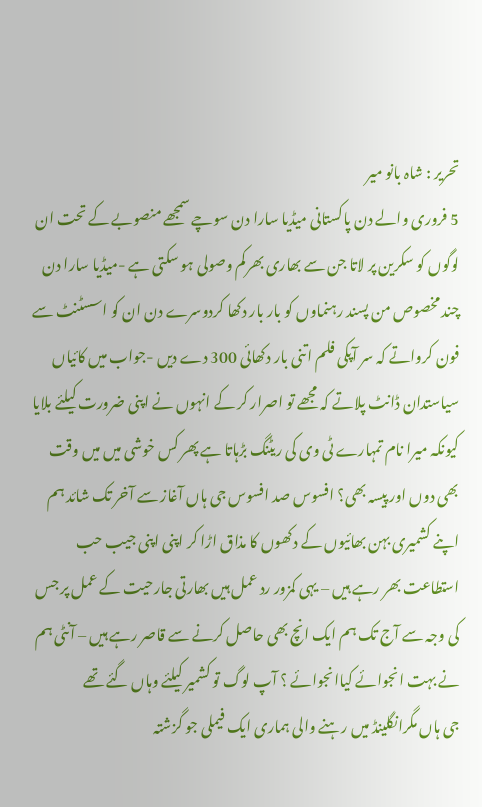تحریر : شاہ بانو میر
5 فروری والے دن پاکستانی میڈیا سارا دن سوچے سمجھے منصوبے کے تحت ان لوگوں کو سکرین پر لاتا جن سے بھاری بھرکم وصولی ہو سکتی ہے -میڈیا سارا دن چند مخصوص من پسند رہنماوں کو بار بار دکھا کردوسرے دن ان کو اسسٹنٹ سے فون کرواتے کہ سر آپکی فلم اتنی بار دکھائی 300 دے دیں -جواب میں کائیاں سیاستدان ڈانٹ پلاتے کہ مجھے تو اصرار کر کے انہوں نے اپنی ضرورت کیلئے بلایا کیونکہ میرا نام تمہارے ٹی وی کی ریٹنگ بڑہاتا ہے پھر کس خوشی میں میں وقت بھی دوں اور پیسہ بھی؟ افسوس صد افسوس جی ہاں آغاز سے آخر تک شائد ہم اپنے کشمیری بہن بھائیوں کے دکھوں کا مذاق اڑا کر اپنی اپنی جیب حب استطاعت بھر رہے ہیں – یہی کمزور رد عمل ہیں بھارتی جارحیت کے عمل پر جس کی وجہ سے آج تک ہم ایک انچ بھی حاصل کرنے سے قاصر رہے ہیں – آنٹی ہم نے بہت انجوائے کیاانجوائے ؟ آپ لوگ تو کشمیر کیلئے وہاں گئے تھے
جی ہاں مگرانگلینڈ میں رہنے والی ہماری ایک فیملی جو گزشتہ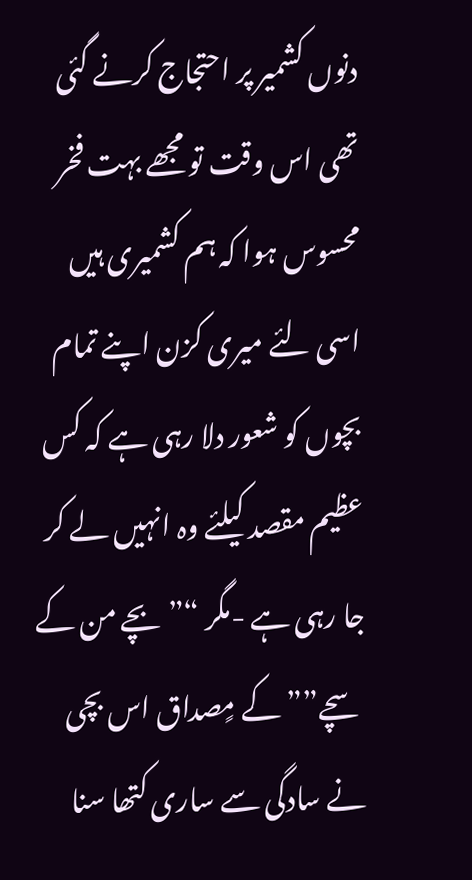دنوں کشمیر پر احتجاج کرنے گئی تھی اس وقت تو مجھے بہت فخر محسوس ہوا کہ ہم کشمیری ہیں اسی لئے میری کزن اپنے تمام بچوں کو شعور دلا رہی ہے کہ کس عظیم مقصد کیلئے وہ انہیں لے کر جا رہی ہے -مگر “” بچے من کے سچے”” کے مٍصداق اس بچی نے سادگی سے ساری کتھا سنا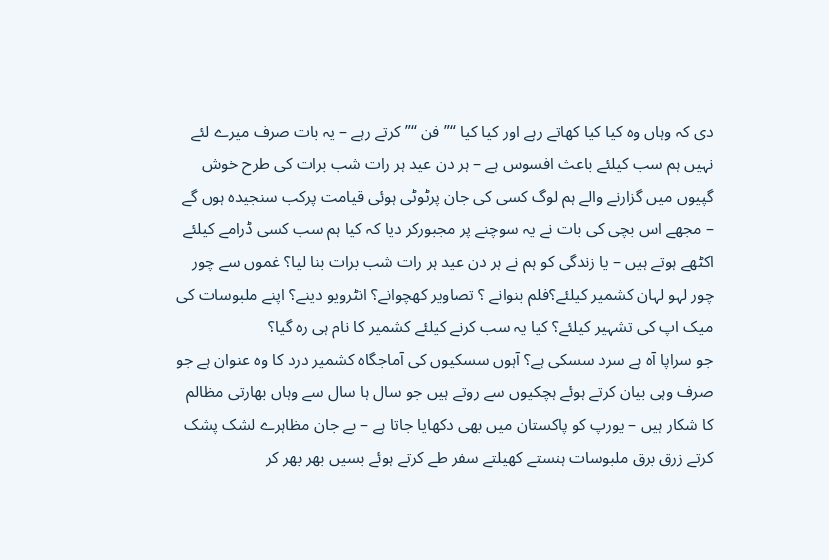دی کہ وہاں وہ کیا کیا کھاتے رہے اور کیا کیا “” فن “”کرتے رہے – یہ بات صرف میرے لئے نہیں ہم سب کیلئے باعث افسوس ہے – ہر دن عید ہر رات شب برات کی طرح خوش گپیوں میں گزارنے والے ہم لوگ کسی کی جان پرٹوٹی ہوئی قیامت پرکب سنجیدہ ہوں گے – مجھے اس بچی کی بات نے یہ سوچنے پر مجبورکر دیا کہ کیا ہم سب کسی ڈرامے کیلئے اکٹھے ہوتے ہیں – یا زندگی کو ہم نے ہر دن عید ہر رات شب برات بنا لیا؟ غموں سے چور چور لہو لہان کشمیر کیلئے؟فلم بنوانے ؟ تصاویر کھچوانے؟ انٹرویو دینے؟ اپنے ملبوسات کی میک اپ کی تشہیر کیلئے؟ کیا یہ سب کرنے کیلئے کشمیر کا نام ہی رہ گیا؟
جو سراپا آہ ہے سرد سسکی ہے؟ آہوں سسکیوں کی آماجگاہ کشمیر درد کا وہ عنوان ہے جو صرف وہی بیان کرتے ہوئے ہچکیوں سے روتے ہیں جو سال ہا سال سے وہاں بھارتی مظالم کا شکار ہیں – یورپ کو پاکستان میں بھی دکھایا جاتا ہے – بے جان مظاہرے لشک پشک کرتے زرق برق ملبوسات ہنستے کھیلتے سفر طے کرتے ہوئے بسیں بھر بھر کر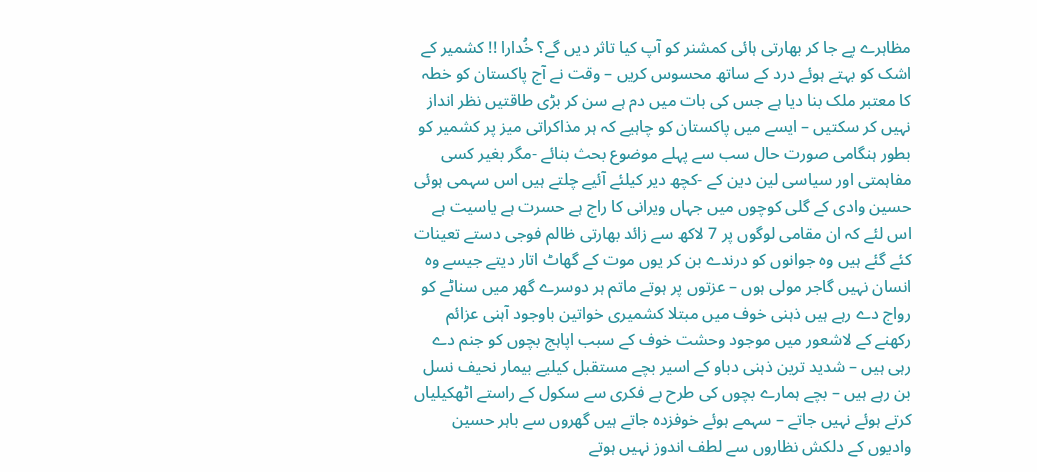مظاہرے پے جا کر بھارتی ہائی کمشنر کو آپ کیا تاثر دیں گے؟ خُدارا !! کشمیر کے اشک کو بہتے ہوئے درد کے ساتھ محسوس کریں – وقت نے آج پاکستان کو خطہ کا معتبر ملک بنا دیا ہے جس کی بات میں دم ہے سن کر بڑی طاقتیں نظر انداز نہیں کر سکتیں – ایسے میں پاکستان کو چاہیے کہ ہر مذاکراتی میز پر کشمیر کو بطور ہنگامی صورت حال سب سے پہلے موضوع بحث بنائے -مگر بغیر کسی مفاہمتی اور سیاسی لین دین کے -کچھ دیر کیلئے آئیے چلتے ہیں اس سہمی ہوئی حسین وادی کے گلی کوچوں میں جہاں ویرانی کا راج ہے حسرت ہے یاسیت ہے
اس لئے کہ ان مقامی لوگوں پر 7 لاکھ سے زائد بھارتی ظالم فوجی دستے تعینات کئے گئے ہیں وہ جوانوں کو درندے بن کر یوں موت کے گھاٹ اتار دیتے جیسے وہ انسان نہیں گاجر مولی ہوں – عزتوں پر ہوتے ماتم ہر دوسرے گھر میں سناٹے کو رواج دے رہے ہیں ذہنی خوف میں مبتلا کشمیری خواتین باوجود آہنی عزائم رکھنے کے لاشعور میں موجود وحشت خوف کے سبب اپاہج بچوں کو جنم دے رہی ہیں – شدید ترین ذہنی دباو کے اسیر بچے مستقبل کیلیے بیمار نحیف نسل بن رہے ہیں – بچے ہمارے بچوں کی طرح بے فکری سے سکول کے راستے اٹھکیلیاں کرتے ہوئے نہیں جاتے – سہمے ہوئے خوفزدہ جاتے ہیں گھروں سے باہر حسین وادیوں کے دلکش نظاروں سے لطف اندوز نہیں ہوتے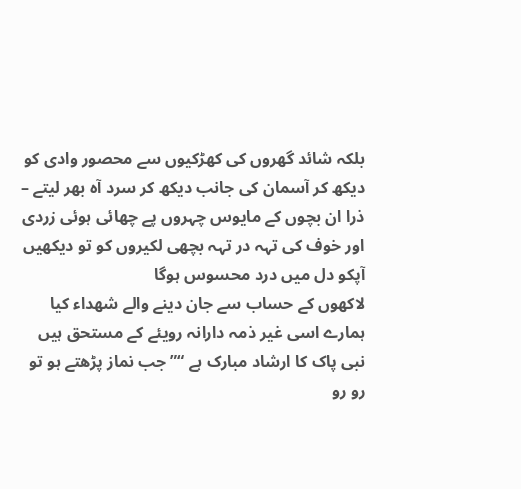بلکہ شائد گھروں کی کھڑکیوں سے محصور وادی کو دیکھ کر آسمان کی جانب دیکھ کر سرد آہ بھر لیتے – ذرا ان بچوں کے مایوس چہروں پے چھائی ہوئی زردی اور خوف کی تہہ در تہہ بچھی لکیروں کو تو دیکھیں آپکو دل میں درد محسوس ہوگا
لاکھوں کے حساب سے جان دینے والے شھداء کیا ہمارے اسی غیر ذمہ دارانہ رویئے کے مستحق ہیں نبی پاک کا ارشاد مبارک ہے “”جب نماز پڑھتے ہو تو رو رو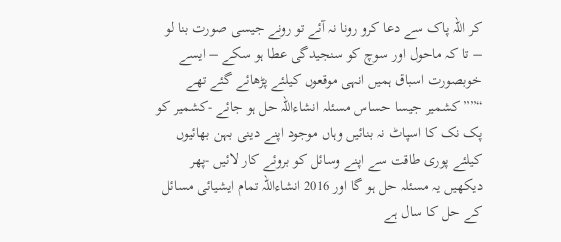کر اللہ پاک سے دعا کرو رونا نہ آئے تو رونے جیسی صورت بنا لو – تا کہ ماحول اور سوچ کو سنجیدگی عطا ہو سکے – ایسے خوبصورت اسباق ہمیں انہی موقعوں کیلئے پڑھائے گئے تھے “””کشمیر جیسا حساس مسئلہ انشاءاللہ حل ہو جائے -کشمیر کو پک نک کا اسپاٹ نہ بنائیں وہاں موجود اپنے دینی بہن بھائیوں کیلئے پوری طاقت سے اپنے وسائل کو بروئے کار لائیں -پھر دیکھیں یہ مسئلہ حل ہو گا اور 2016 انشاءاللہ تمام ایشیائی مسائل کے حل کا سال ہے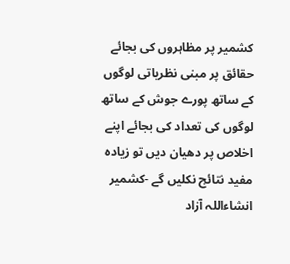کشمیر پر مظاہروں کی بجائے حقائق پر مبنی نظریاتی لوگوں کے ساتھ پورے جوش کے ساتھ لوگوں کی تعداد کی بجائے اپنے اخلاص پر دھیان دیں تو زیادہ مفید نتائج نکلیں گے -کشمیر انشاءاللہ آزاد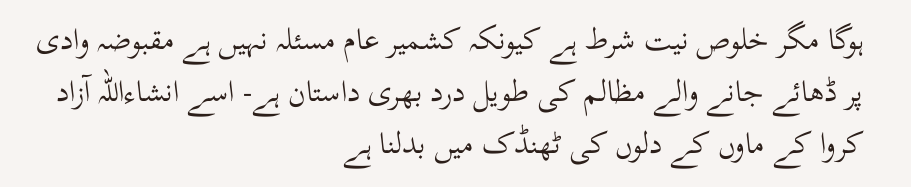ہوگا مگر خلوص نیت شرط ہے کیونکہ کشمیر عام مسئلہ نہیں ہے مقبوضہ وادی پر ڈھائے جانے والے مظالم کی طویل درد بھری داستان ہے- اسے انشاءاللہ آزاد کروا کے ماوں کے دلوں کی ٹھنڈک میں بدلنا ہے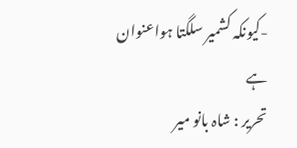-کیونکہ کشمیر سلگتا ہواعنوان ہے
تحریر : شاہ بانو میر